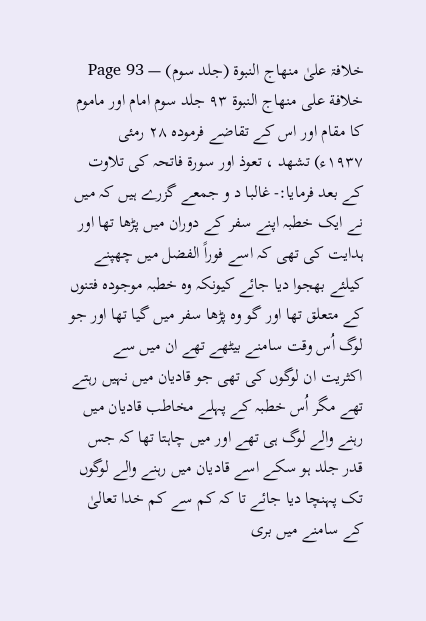خلافۃ علیٰ منھاج النبوۃ (جلد سوم) — Page 93
خلافة على منهاج النبوة ۹۳ جلد سوم امام اور ماموم کا مقام اور اس کے تقاضے فرموده ۲۸ رمئی ۱۹۳۷ء) تشهد ، تعوذ اور سورۃ فاتحہ کی تلاوت کے بعد فرمایا:- غالبا د و جمعے گزرے ہیں کہ میں نے ایک خطبہ اپنے سفر کے دوران میں پڑھا تھا اور ہدایت کی تھی کہ اسے فوراً الفضل میں چھپنے کیلئے بھجوا دیا جائے کیونکہ وہ خطبہ موجودہ فتنوں کے متعلق تھا اور گو وہ پڑھا سفر میں گیا تھا اور جو لوگ اُس وقت سامنے بیٹھے تھے ان میں سے اکثریت ان لوگوں کی تھی جو قادیان میں نہیں رہتے تھے مگر اُس خطبہ کے پہلے مخاطب قادیان میں رہنے والے لوگ ہی تھے اور میں چاہتا تھا کہ جس قدر جلد ہو سکے اسے قادیان میں رہنے والے لوگوں تک پہنچا دیا جائے تا کہ کم سے کم خدا تعالیٰ کے سامنے میں بری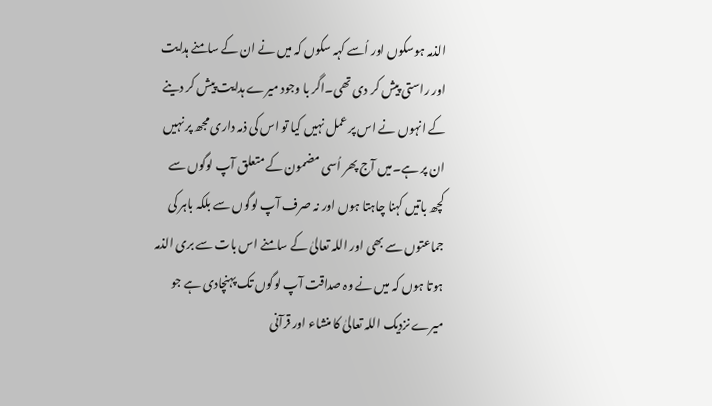الذمہ ہوسکوں اور اُسے کہہ سکوں کہ میں نے ان کے سامنے ہدایت اور راستی پیش کر دی تھی۔اگر با وجود میرے ہدایت پیش کر دینے کے انہوں نے اس پر عمل نہیں کیا تو اس کی ذمہ داری مجھ پر نہیں ان پر ہے۔میں آج پھر اُسی مضمون کے متعلق آپ لوگوں سے کچھ باتیں کہنا چاہتا ہوں اور نہ صرف آپ لوگوں سے بلکہ باہر کی جماعتوں سے بھی اور اللہ تعالیٰ کے سامنے اس بات سے بری الذمہ ہوتا ہوں کہ میں نے وہ صداقت آپ لوگوں تک پہنچادی ہے جو میرے نزدیک اللہ تعالیٰ کا منشاء اور قرآنی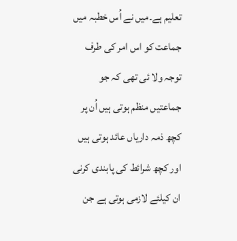تعلیم ہے۔میں نے اُس خطبہ میں جماعت کو اس امر کی طرف توجہ ولا ئی تھی کہ جو جماعتیں منظم ہوتی ہیں اُن پر کچھ ذمہ داریاں عائد ہوتی ہیں اور کچھ شرائط کی پابندی کرنی ان کیلئے لازمی ہوتی ہے جن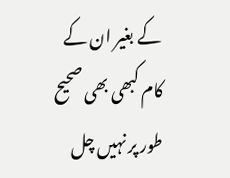کے بغیر ان کے کام کبھی بھی صحیح طور پر نہیں چل